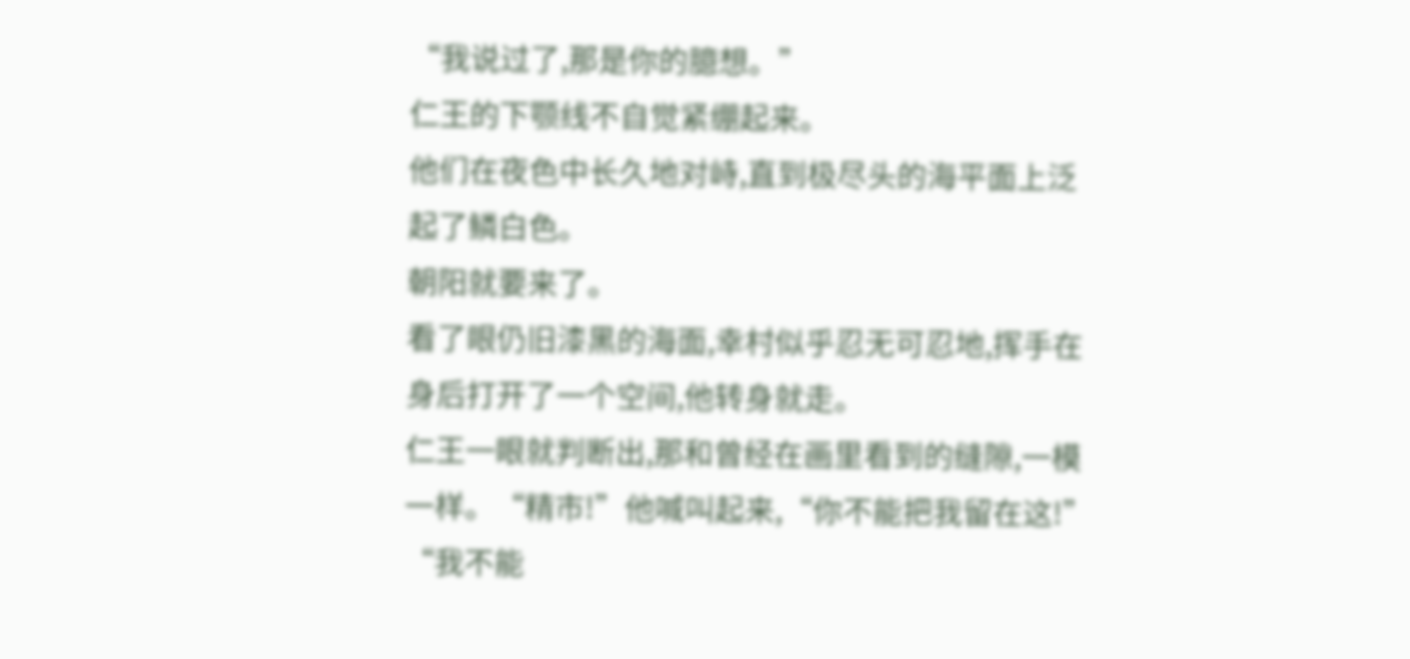“我说过了,那是你的臆想。”
仁王的下颚线不自觉紧绷起来。
他们在夜色中长久地对峙,直到极尽头的海平面上泛起了鳞白色。
朝阳就要来了。
看了眼仍旧漆黑的海面,幸村似乎忍无可忍地,挥手在身后打开了一个空间,他转身就走。
仁王一眼就判断出,那和曾经在画里看到的缝隙,一模一样。“精市!”他喊叫起来,“你不能把我留在这!”
“我不能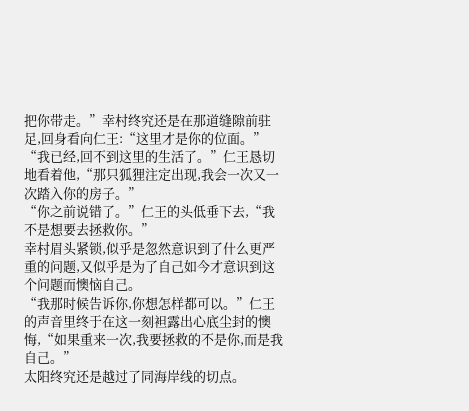把你带走。”幸村终究还是在那道缝隙前驻足,回身看向仁王:“这里才是你的位面。”
“我已经,回不到这里的生活了。”仁王恳切地看着他,“那只狐狸注定出现,我会一次又一次踏入你的房子。”
“你之前说错了。”仁王的头低垂下去,“我不是想要去拯救你。”
幸村眉头紧锁,似乎是忽然意识到了什么更严重的问题,又似乎是为了自己如今才意识到这个问题而懊恼自己。
“我那时候告诉你,你想怎样都可以。”仁王的声音里终于在这一刻袒露出心底尘封的懊悔,“如果重来一次,我要拯救的不是你,而是我自己。”
太阳终究还是越过了同海岸线的切点。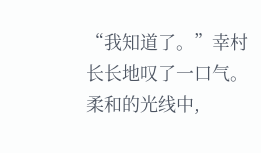“我知道了。”幸村长长地叹了一口气。
柔和的光线中,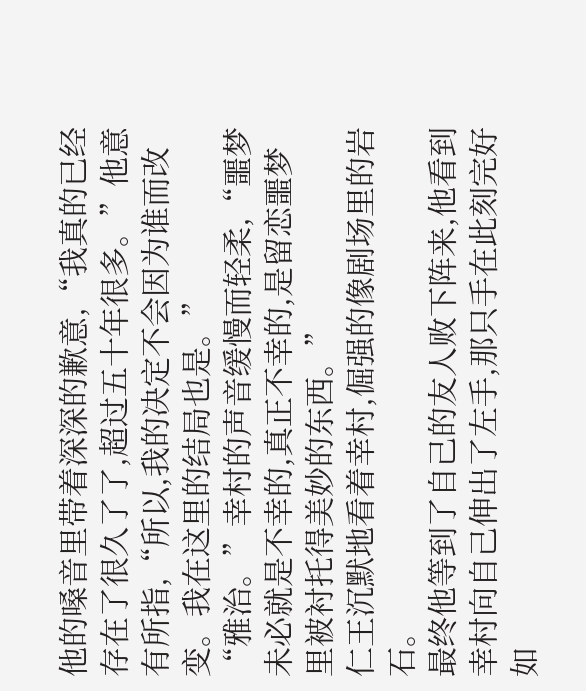他的嗓音里带着深深的歉意,“我真的已经存在了很久了了,超过五十年很多。”他意有所指,“所以,我的决定不会因为谁而改变。我在这里的结局也是。”
“雅治。”幸村的声音缓慢而轻柔,“噩梦未必就是不幸的,真正不幸的,是留恋噩梦里被衬托得美妙的东西。”
仁王沉默地看着幸村,倔强的像剧场里的岩石。
最终他等到了自己的友人败下阵来,他看到幸村向自己伸出了左手,那只手在此刻完好如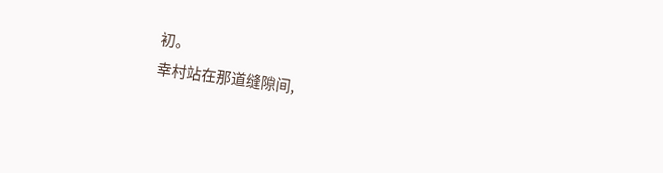初。
幸村站在那道缝隙间,